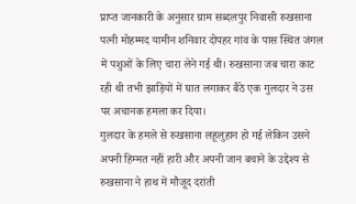प्राप्त जानकारी के अनुसार ग्राम सब्दलपुर निवासी रुखसाना पत्नी मोहम्मद यामीन शनिवार दोपहर गांव के पास स्थित जंगल में पशुओं के लिए चारा लेने गई थी। रुखसाना जब चारा काट रही थी तभी झाड़ियों में घात लगाकर बैठे एक गुलदार ने उस पर अचानक हमला कर दिया।
गुलदार के हमले से रुखसाना लहूलुहान हो गई लेकिन उसने अपनी हिम्मत नहीं हारी और अपनी जान बचाने के उद्देश्य से रुखसाना ने हाथ में मौजूद दरांती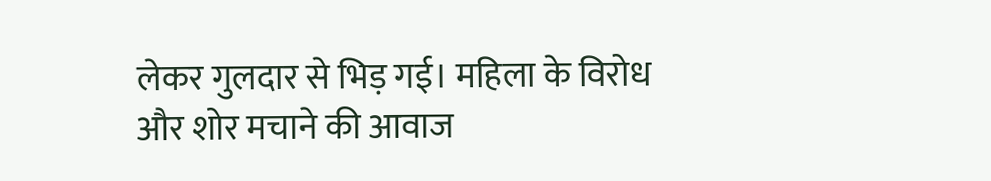लेकर गुलदार से भिड़ गई। महिला के विरोध और शोर मचाने की आवाज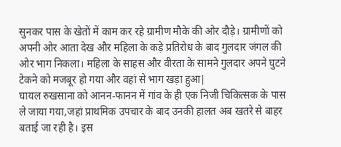सुनकर पास के खेतों में काम कर रहे ग्रामीण मौके की ओर दौड़े। ग्रामीणों को अपनी ओर आता देख और महिला के कड़े प्रतिरोध के बाद गुलदार जंगल की ओर भाग निकला। महिला के साहस और वीरता के सामने गुलदार अपने घुटने टेकने को मजबूर हो गया और वहां से भाग खड़ा हुआ|
घायल रुखसाना को आनन-फानन में गांव के ही एक निजी चिकित्सक के पास ले जाया गया,जहां प्राथमिक उपचार के बाद उनकी हालत अब खतरे से बाहर बताई जा रही है। इस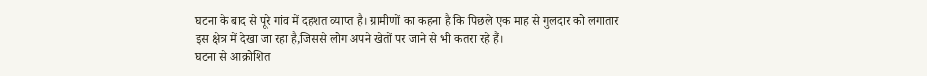घटना के बाद से पूरे गांव में दहशत व्याप्त है। ग्रामीणों का कहना है कि पिछले एक माह से गुलदार को लगातार इस क्षेत्र में देखा जा रहा है,जिससे लोग अपने खेतों पर जाने से भी कतरा रहे हैं।
घटना से आक्रोशित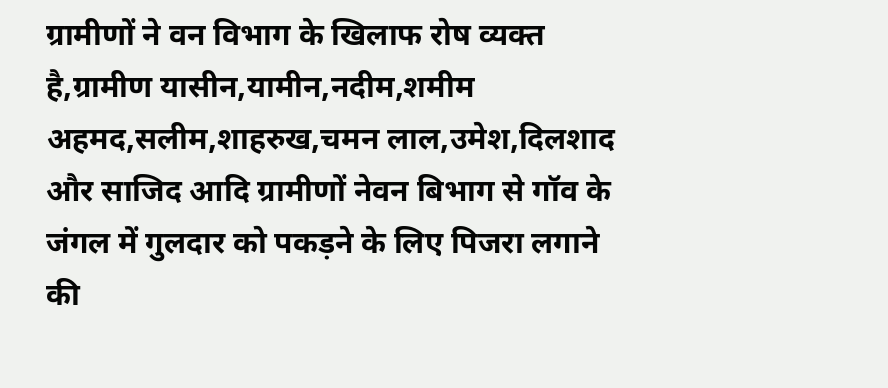ग्रामीणों ने वन विभाग के खिलाफ रोष व्यक्त है,ग्रामीण यासीन,यामीन,नदीम,शमीम अहमद,सलीम,शाहरुख,चमन लाल,उमेश,दिलशाद और साजिद आदि ग्रामीणों नेवन बिभाग से गॉव के जंगल में गुलदार को पकड़ने के लिए पिजरा लगाने की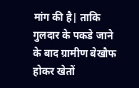मांग की है| ताकि गुलदार के पकडे जाने के बाद ग्रामीण बेखौफ होकर खेतों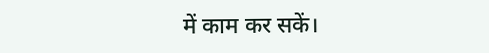में काम कर सकें।